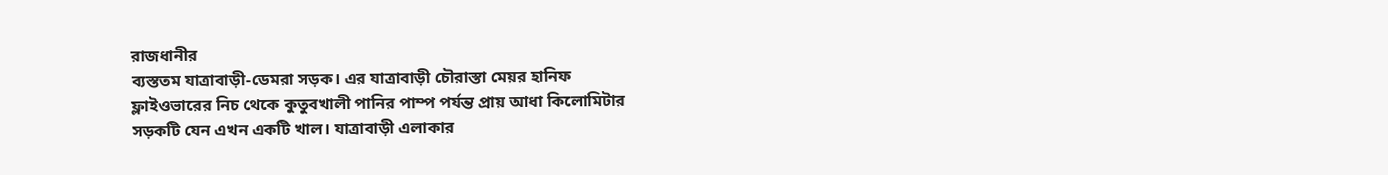রাজধানীর
ব্যস্ততম যাত্রাবাড়ী-ডেমরা সড়ক। এর যাত্রাবাড়ী চৌরাস্তা মেয়র হানিফ
ফ্লাইওভারের নিচ থেকে কুতুবখালী পানির পাম্প পর্যন্ত প্রায় আধা কিলোমিটার
সড়কটি যেন এখন একটি খাল। যাত্রাবাড়ী এলাকার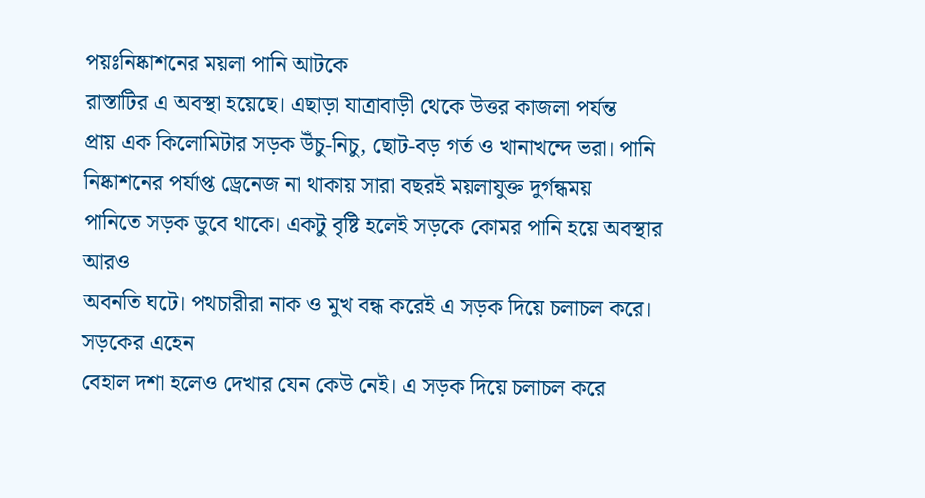পয়ঃনিষ্কাশনের ময়লা পানি আটকে
রাস্তাটির এ অবস্থা হয়েছে। এছাড়া যাত্রাবাড়ী থেকে উত্তর কাজলা পর্যন্ত
প্রায় এক কিলোমিটার সড়ক উঁচু-নিচু, ছোট-বড় গর্ত ও খানাখন্দে ভরা। পানি
নিষ্কাশনের পর্যাপ্ত ড্রেনেজ না থাকায় সারা বছরই ময়লাযুক্ত দুর্গন্ধময়
পানিতে সড়ক ডুবে থাকে। একটু বৃষ্টি হলেই সড়কে কোমর পানি হয়ে অবস্থার আরও
অবনতি ঘটে। পথচারীরা নাক ও মুখ বন্ধ করেই এ সড়ক দিয়ে চলাচল করে। সড়কের এহেন
বেহাল দশা হলেও দেখার যেন কেউ নেই। এ সড়ক দিয়ে চলাচল করে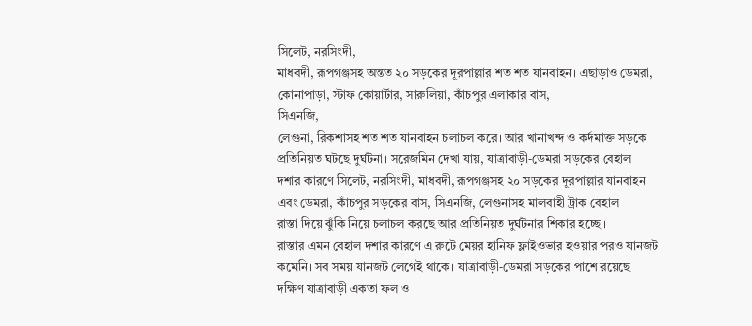সিলেট, নরসিংদী,
মাধবদী, রূপগঞ্জসহ অন্তত ২০ সড়কের দূরপাল্লার শত শত যানবাহন। এছাড়াও ডেমরা,
কোনাপাড়া, স্টাফ কোয়ার্টার, সারুলিয়া, কাঁচপুর এলাকার বাস,
সিএনজি,
লেগুনা, রিকশাসহ শত শত যানবাহন চলাচল করে। আর খানাখন্দ ও কর্দমাক্ত সড়কে
প্রতিনিয়ত ঘটছে দুর্ঘটনা। সরেজমিন দেখা যায়, যাত্রাবাড়ী-ডেমরা সড়কের বেহাল
দশার কারণে সিলেট, নরসিংদী, মাধবদী, রূপগঞ্জসহ ২০ সড়কের দূরপাল্লার যানবাহন
এবং ডেমরা, কাঁচপুর সড়কের বাস, সিএনজি, লেগুনাসহ মালবাহী ট্রাক বেহাল
রাস্তা দিয়ে ঝুঁকি নিয়ে চলাচল করছে আর প্রতিনিয়ত দুর্ঘটনার শিকার হচ্ছে।
রাস্তার এমন বেহাল দশার কারণে এ রুটে মেয়র হানিফ ফ্লাইওভার হওয়ার পরও যানজট
কমেনি। সব সময় যানজট লেগেই থাকে। যাত্রাবাড়ী-ডেমরা সড়কের পাশে রয়েছে
দক্ষিণ যাত্রাবাড়ী একতা ফল ও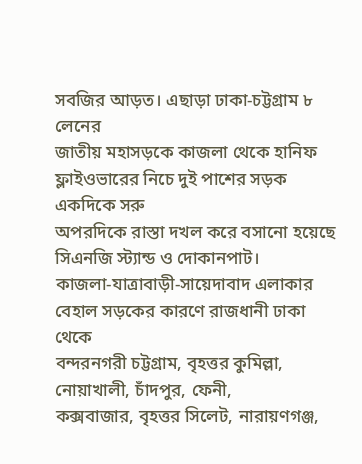সবজির আড়ত। এছাড়া ঢাকা-চট্টগ্রাম ৮ লেনের
জাতীয় মহাসড়কে কাজলা থেকে হানিফ ফ্লাইওভারের নিচে দুই পাশের সড়ক একদিকে সরু
অপরদিকে রাস্তা দখল করে বসানো হয়েছে সিএনজি স্ট্যান্ড ও দোকানপাট।
কাজলা-যাত্রাবাড়ী-সায়েদাবাদ এলাকার বেহাল সড়কের কারণে রাজধানী ঢাকা থেকে
বন্দরনগরী চট্টগ্রাম, বৃহত্তর কুমিল্লা, নোয়াখালী, চাঁদপুর, ফেনী,
কক্সবাজার, বৃহত্তর সিলেট, নারায়ণগঞ্জ,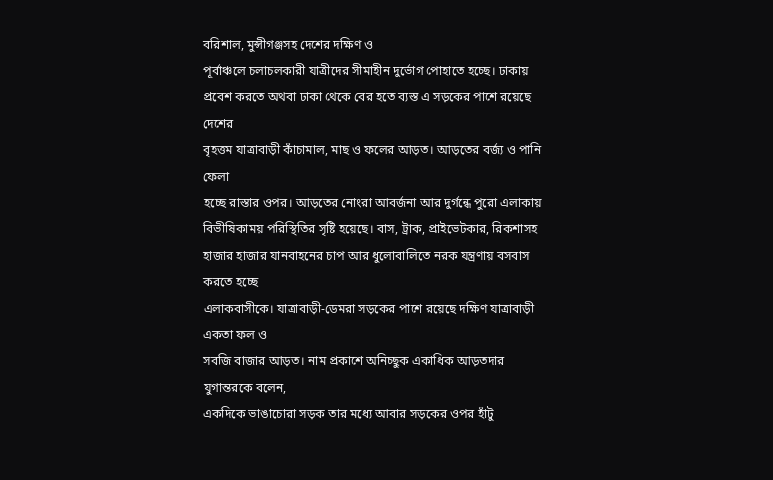বরিশাল, মুন্সীগঞ্জসহ দেশের দক্ষিণ ও
পূর্বাঞ্চলে চলাচলকারী যাত্রীদের সীমাহীন দুর্ভোগ পোহাতে হচ্ছে। ঢাকায়
প্রবেশ করতে অথবা ঢাকা থেকে বের হতে ব্যস্ত এ সড়কের পাশে রয়েছে দেশের
বৃহত্তম যাত্রাবাড়ী কাঁচামাল, মাছ ও ফলের আড়ত। আড়তের বর্জ্য ও পানি ফেলা
হচ্ছে রাস্তার ওপর। আড়তের নোংরা আবর্জনা আর দুর্গন্ধে পুরো এলাকায়
বিভীষিকাময় পরিস্থিতির সৃষ্টি হয়েছে। বাস, ট্রাক, প্রাইভেটকার, রিকশাসহ
হাজার হাজার যানবাহনের চাপ আর ধুলোবালিতে নরক যন্ত্রণায় বসবাস করতে হচ্ছে
এলাকবাসীকে। যাত্রাবাড়ী-ডেমরা সড়কের পাশে রয়েছে দক্ষিণ যাত্রাবাড়ী একতা ফল ও
সবজি বাজার আড়ত। নাম প্রকাশে অনিচ্ছুক একাধিক আড়তদার যুগান্তরকে বলেন,
একদিকে ভাঙাচোরা সড়ক তার মধ্যে আবার সড়কের ওপর হাঁটু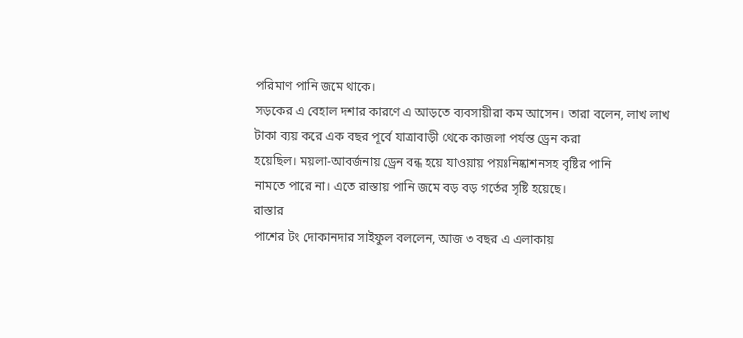পরিমাণ পানি জমে থাকে।
সড়কের এ বেহাল দশার কারণে এ আড়তে ব্যবসায়ীরা কম আসেন। তারা বলেন, লাখ লাখ
টাকা ব্যয় করে এক বছর পূর্বে যাত্রাবাড়ী থেকে কাজলা পর্যন্ত ড্রেন করা
হয়েছিল। ময়লা-আবর্জনায় ড্রেন বন্ধ হয়ে যাওয়ায় পয়ঃনিষ্কাশনসহ বৃষ্টির পানি
নামতে পারে না। এতে রাস্তায় পানি জমে বড় বড় গর্তের সৃষ্টি হয়েছে।
রাস্তার
পাশের টং দোকানদার সাইফুল বললেন, আজ ৩ বছর এ এলাকায়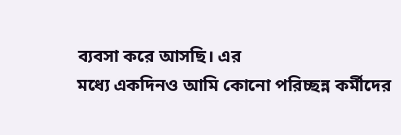ব্যবসা করে আসছি। এর
মধ্যে একদিনও আমি কোনো পরিচ্ছন্ন কর্মীদের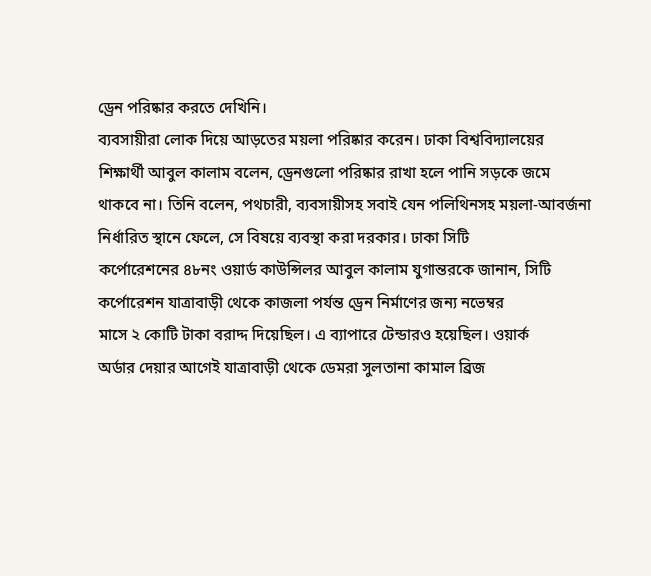ড্রেন পরিষ্কার করতে দেখিনি।
ব্যবসায়ীরা লোক দিয়ে আড়তের ময়লা পরিষ্কার করেন। ঢাকা বিশ্ববিদ্যালয়ের
শিক্ষার্থী আবুল কালাম বলেন, ড্রেনগুলো পরিষ্কার রাখা হলে পানি সড়কে জমে
থাকবে না। তিনি বলেন, পথচারী, ব্যবসায়ীসহ সবাই যেন পলিথিনসহ ময়লা-আবর্জনা
নির্ধারিত স্থানে ফেলে, সে বিষয়ে ব্যবস্থা করা দরকার। ঢাকা সিটি
কর্পোরেশনের ৪৮নং ওয়ার্ড কাউন্সিলর আবুল কালাম যুগান্তরকে জানান, সিটি
কর্পোরেশন যাত্রাবাড়ী থেকে কাজলা পর্যন্ত ড্রেন নির্মাণের জন্য নভেম্বর
মাসে ২ কোটি টাকা বরাদ্দ দিয়েছিল। এ ব্যাপারে টেন্ডারও হয়েছিল। ওয়ার্ক
অর্ডার দেয়ার আগেই যাত্রাবাড়ী থেকে ডেমরা সুলতানা কামাল ব্রিজ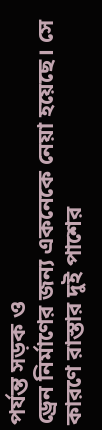পর্যন্ত সড়ক ও
ড্রেন নির্মাণের জন্য একনেকে নেয়া হয়েছে। সে কারণে রাস্তার দুই পাশের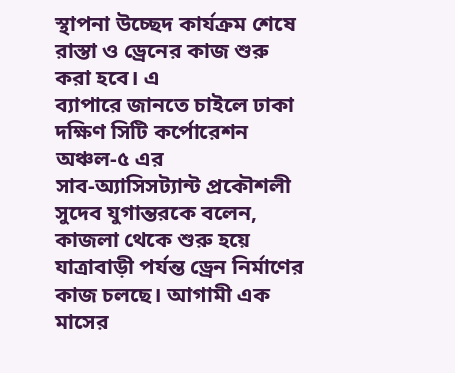স্থাপনা উচ্ছেদ কার্যক্রম শেষে রাস্তা ও ড্রেনের কাজ শুরু করা হবে। এ
ব্যাপারে জানতে চাইলে ঢাকা দক্ষিণ সিটি কর্পোরেশন অঞ্চল-৫ এর
সাব-অ্যাসিসট্যান্ট প্রকৌশলী সুদেব যুগান্তরকে বলেন, কাজলা থেকে শুরু হয়ে
যাত্রাবাড়ী পর্যন্ত ড্রেন নির্মাণের কাজ চলছে। আগামী এক মাসের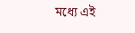মধ্যে এই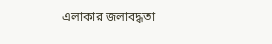এলাকার জলাবদ্ধতা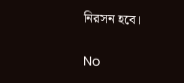নিরসন হবে।

No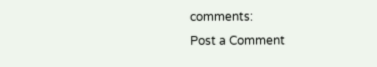comments:
Post a Comment